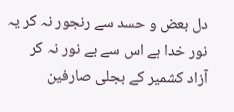دل بعض و حسد سے رنجور نہ کر یہ نور خدا ہے اس سے بے نور نہ کر
آزاد کشمیر کے بجلی صارفین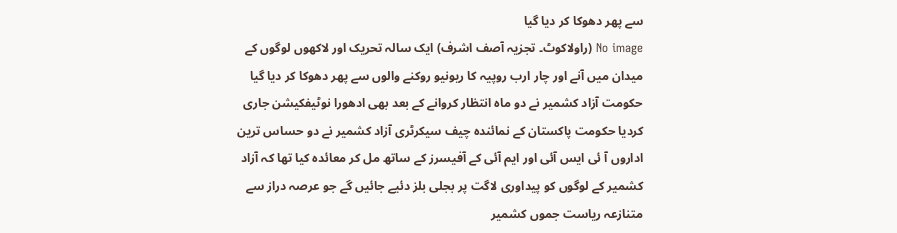سے پھر دھوکا کر دیا گیا
No image (راولاکوٹ۔ تجزیہ آصف اشرف) ایک سالہ تحریک اور لاکھوں لوگوں کے میدان میں آنے اور چار ارب روپیہ کا ریونیو روکنے والوں سے پھر دھوکا کر دیا گیا حکومت آزاد کشمیر نے دو ماہ انتظار کروانے کے بعد بھی ادھورا نوٹیفکیشن جاری کردیا حکومت پاکستان کے نمائندہ چیف سیکرٹری آزاد کشمیر نے دو حساس ترین اداروں آ ئی ایس آئی اور ایم آئی کے آفیسرز کے ساتھ مل کر معائدہ کیا تھا کہ آزاد کشمیر کے لوگوں کو پیداوری لاگت پر بجلی بلز دئیے جائیں گے جو عرصہ دراز سے متنازعہ ریاست جموں کشمیر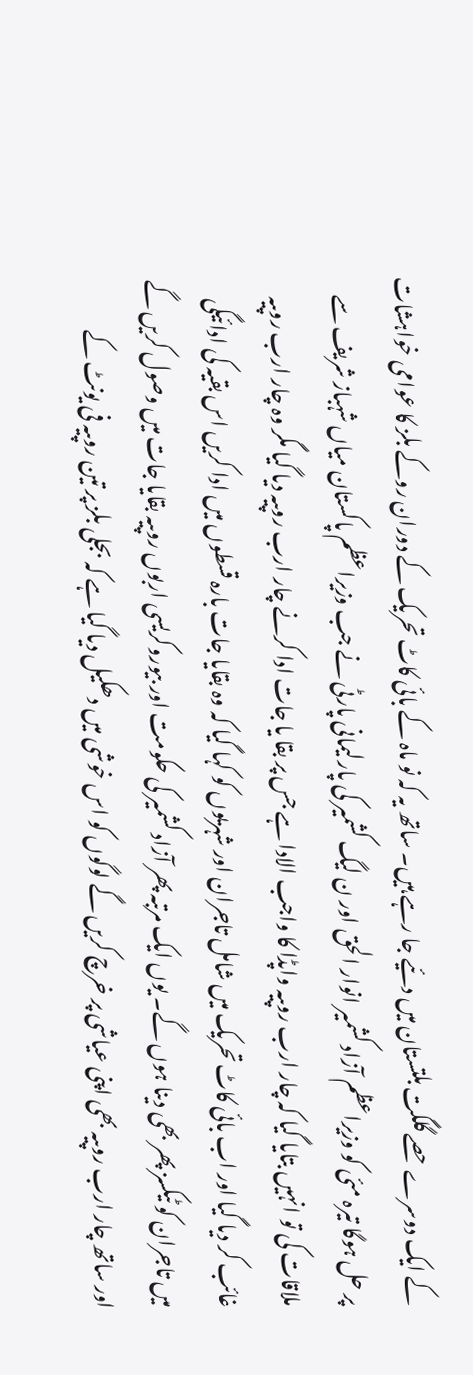کے ایک دوسرے حصے گلگت بلتستان میں دئیے جا رہے ہیں۔ ساتھ یہ کہ نو ماہ کے بائی کاٹ تحریک کے دوران روکے بلز کا عوامی خواہشات پر حل ہوگا تیرہ مئی کو وزیراعظم آزاد کشمیر انوار الحق اور ن لیگ کشمیر کی پارلیمانی پارٹی نے جب وزیراعظم پاکستان میاں شہباز شریف سے ملاقات کی تو انہیں بتایا گیا کہ چار ارب روپیہ واپڈا کا واجب الادا ہے جس پر بقا یا جات ادا کرنے چار ارب روپیہ دیا گیا مگر وہ چار ارب روپیہ غائب کر دیا گیا اور اب بائی کاٹ تحریک میں شامل تاجران اور شہریوں کو کہا گیا کہ وہ بقایا جات بارہ قسطوں میں ادا کریں اس بقیہ کی ادائیگی میں تاجران کو ٹیکسز پھر بھی دینا ہوں گے۔ یوں ایک مرتبہ پھر آزاد کشمیر کی حکومت اور بیوروکریسی اربوں روپیہ بقایا جات میں وصول کریں گے اور ساتھ چار ارب روپیہ بھی اپنی عیاشی پر خرچ کریں گے لوگوں کو اس خوشی میں دھکیل دیا گیا ہے کہ بجلی بلز پر تین روپیہ فی یونٹ کے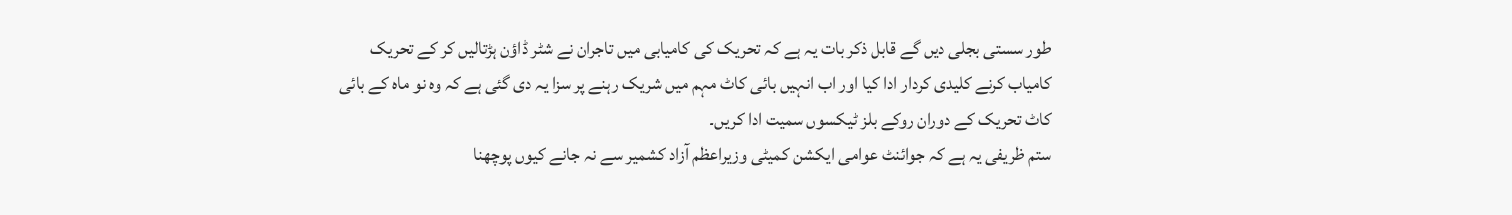طور سستی بجلی دیں گے قابل ذکر بات یہ ہے کہ تحریک کی کامیابی میں تاجران نے شٹر ڈاؤن ہڑتالیں کر کے تحریک کامیاب کرنے کلیدی کردار ادا کیا اور اب انہیں بائی کاٹ مہم میں شریک رہنے پر سزا یہ دی گئی ہے کہ وہ نو ماہ کے بائی کاٹ تحریک کے دوران روکے بلز ٹیکسوں سمیت ادا کریں۔
ستم ظریفی یہ ہے کہ جوائنٹ عوامی ایکشن کمیٹی وزیراعظم آزاد کشمیر سے نہ جانے کیوں پوچھنا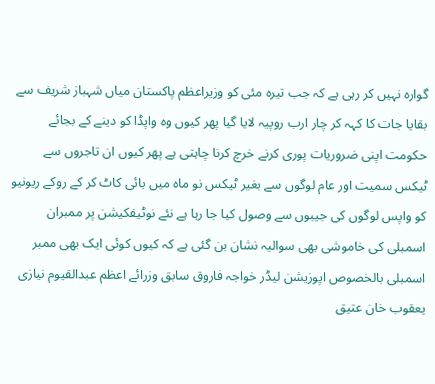گوارہ نہیں کر رہی ہے کہ جب تیرہ مئی کو وزیراعظم پاکستان میاں شہباز شریف سے بقایا جات کا کہہ کر چار ارب روپیہ لایا گیا پھر کیوں وہ واپڈا کو دینے کے بجائے حکومت اپنی ضروریات پوری کرنے خرچ کرنا چاہتی ہے پھر کیوں ان تاجروں سے ٹیکس سمیت اور عام لوگوں سے بغیر ٹیکس نو ماہ میں بائی کاٹ کر کے روکے ریونیو کو واپس لوگوں کی جیبوں سے وصول کیا جا رہا ہے نئے نوٹیفکیشن پر ممبران اسمبلی کی خاموشی بھی سوالیہ نشان بن گئی ہے کہ کیوں کوئی ایک بھی ممبر اسمبلی بالخصوص اپوزیشن لیڈر خواجہ فاروق سابق وزرائے اعظم عبدالقیوم نیازی یعقوب خان عتیق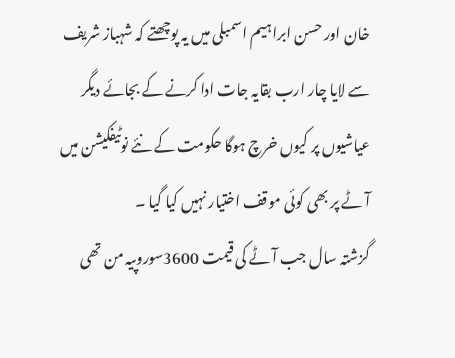خان اور حسن ابراہیم اسمبلی میں یہ پوچھتے کہ شہباز شریف سے لایا چار ارب بقایہ جات ادا کرنے کے بجائے دیگر عیاشیوں پر کیوں خرچ ہوگا حکومت کے نئے نوٹیفکیشن میں آٹے پر بھی کوئی موقف اختیار نہیں کیا گیا ۔
گزشتہ سال جب آٹے کی قیمت 3600سوروپیہ من تھی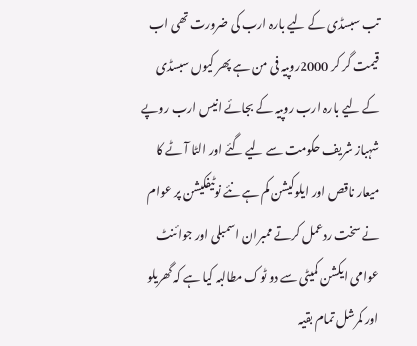تب سبسڈی کے لیے بارہ ارب کی ضرورت تھی اب قیمت گر کر 2000روپیہ فی من ہے پھر کیوں سبسڈی کے لیے بارہ ارب روپیہ کے بجائے انیس ارب روپے شہباز شریف حکومت سے لیے گئے اور الٹا آٹے کا میعار ناقص اور ایلوکیشن کم ہے نئے نوٹیفکیشن پر عوام نے سخت ردعمل کرتے ممبران اسمبلی اور جوائنٹ عوامی ایکشن کمیٹی سے دو ٹوک مطالبہ کیا ہے کہ گھریلو اور کمرشل تمام بقیہ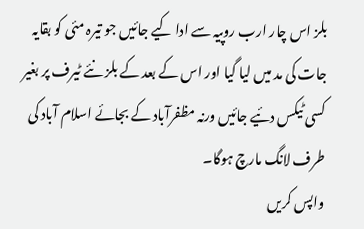بلز اس چار ارب روپیہ سے ادا کیے جائیں جو تیرہ مئی کو بقایہ جات کی مد میں لیا گیا اور اس کے بعد کے بلز نئے ٹیرف پر بغیر کسی ٹیکس دئیے جائیں ورنہ مظفرآباد کے بجائے اسلام آباد کی طرف لانگ مارچ ہوگا۔
واپس کریں